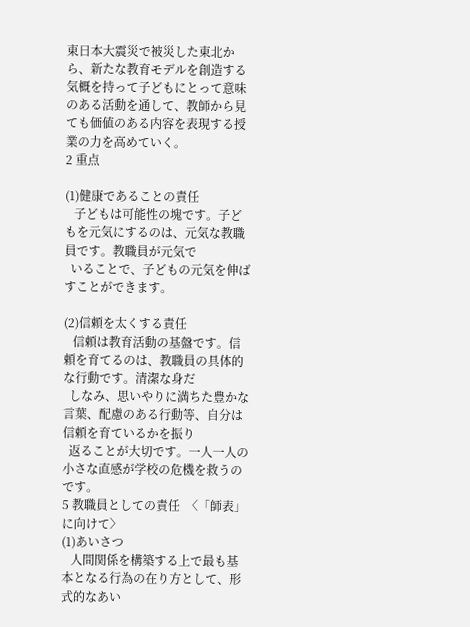東日本大震災で被災した東北から、新たな教育モデルを創造する気概を持って子どもにとって意味のある活動を通して、教師から見ても価値のある内容を表現する授業の力を高めていく。
2 重点

(1)健康であることの責任
   子どもは可能性の塊です。子どもを元気にするのは、元気な教職員です。教職員が元気で
  いることで、子どもの元気を伸ばすことができます。

(2)信頼を太くする責任
   信頼は教育活動の基盤です。信頼を育てるのは、教職員の具体的な行動です。清潔な身だ
  しなみ、思いやりに満ちた豊かな言葉、配慮のある行動等、自分は信頼を育ているかを振り
  返ることが大切です。一人一人の小さな直感が学校の危機を救うのです。
5 教職員としての責任  〈「師表」に向けて〉
(1)あいさつ
   人間関係を構築する上で最も基本となる行為の在り方として、形式的なあい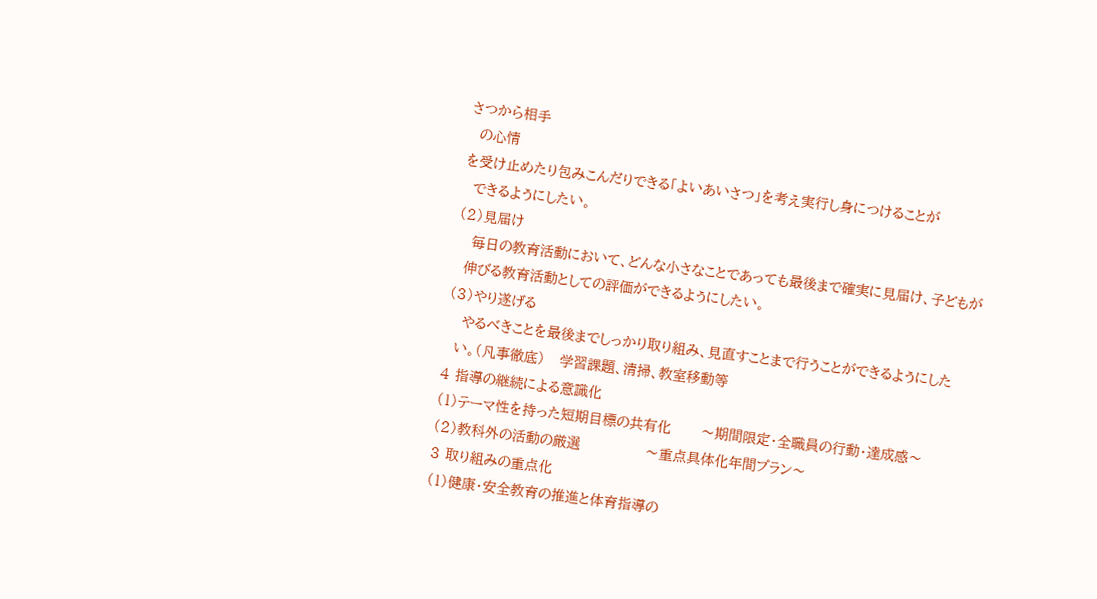さつから相手
  の心情
を受け止めたり包みこんだりできる「よいあいさつ」を考え実行し身につけることが
  できるようにしたい。
(2)見届け
   毎日の教育活動において、どんな小さなことであっても最後まで確実に見届け、子どもが
  伸びる教育活動としての評価ができるようにしたい。
(3)やり遂げる
   やるべきことを最後までしっかり取り組み、見直すことまで行うことができるようにした
  い。(凡事徹底)   学習課題、清掃、教室移動等
4 指導の継続による意識化
(1)テーマ性を持った短期目標の共有化      〜期間限定・全職員の行動・達成感〜
(2)教科外の活動の厳選             〜重点具体化年間プラン〜
3 取り組みの重点化
(1)健康・安全教育の推進と体育指導の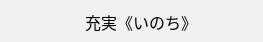充実《いのち》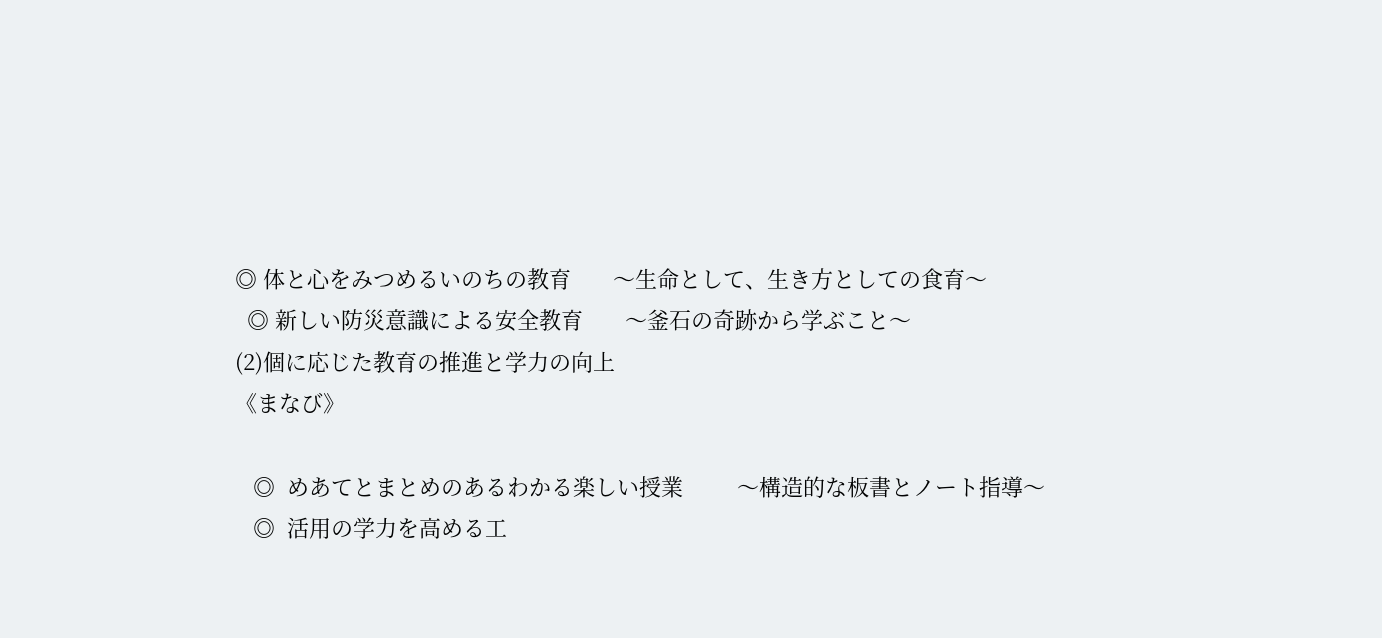◎ 体と心をみつめるいのちの教育       〜生命として、生き方としての食育〜
  ◎ 新しい防災意識による安全教育       〜釜石の奇跡から学ぶこと〜
(2)個に応じた教育の推進と学力の向上
《まなび》

   ◎  めあてとまとめのあるわかる楽しい授業         〜構造的な板書とノート指導〜
   ◎  活用の学力を高める工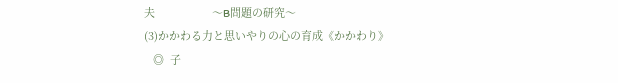夫                   〜B問題の研究〜
(3)かかわる力と思いやりの心の育成《かかわり》
   ◎  子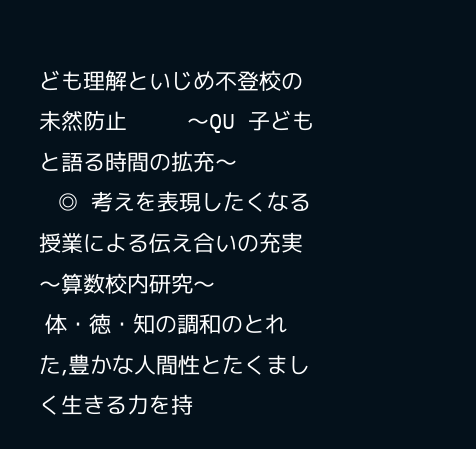ども理解といじめ不登校の未然防止          〜QU 子どもと語る時間の拡充〜
   ◎  考えを表現したくなる授業による伝え合いの充実    〜算数校内研究〜
 体・徳・知の調和のとれた,豊かな人間性とたくましく生きる力を持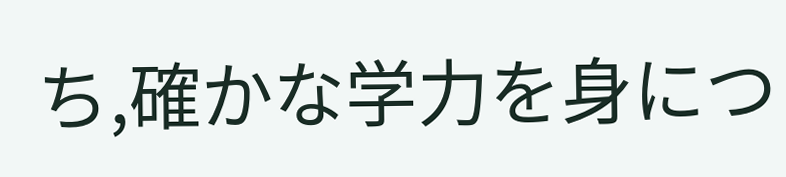ち,確かな学力を身につ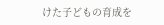けた子どもの育成を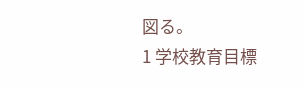図る。
1 学校教育目標